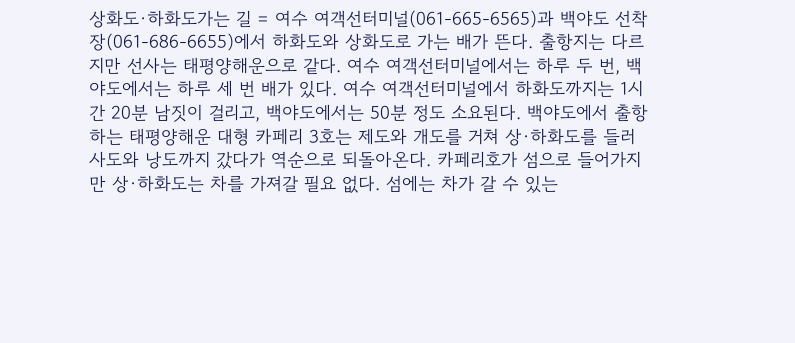상화도·하화도가는 길 = 여수 여객선터미널(061-665-6565)과 백야도 선착장(061-686-6655)에서 하화도와 상화도로 가는 배가 뜬다. 출항지는 다르지만 선사는 태평양해운으로 같다. 여수 여객선터미널에서는 하루 두 번, 백야도에서는 하루 세 번 배가 있다. 여수 여객선터미널에서 하화도까지는 1시간 20분 남짓이 걸리고, 백야도에서는 50분 정도 소요된다. 백야도에서 출항하는 태평양해운 대형 카페리 3호는 제도와 개도를 거쳐 상·하화도를 들러 사도와 낭도까지 갔다가 역순으로 되돌아온다. 카페리호가 섬으로 들어가지만 상·하화도는 차를 가져갈 필요 없다. 섬에는 차가 갈 수 있는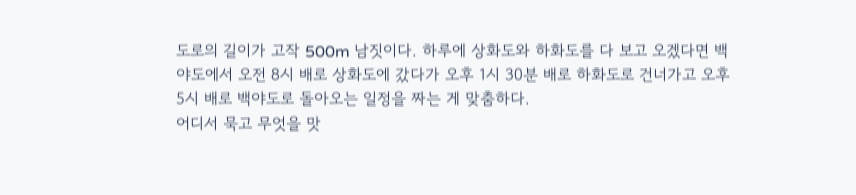도로의 길이가 고작 500m 남짓이다. 하루에 상화도와 하화도를 다 보고 오겠다면 백야도에서 오전 8시 배로 상화도에 갔다가 오후 1시 30분 배로 하화도로 건너가고 오후 5시 배로 백야도로 돌아오는 일정을 짜는 게 맞춤하다.
어디서 묵고 무엇을 맛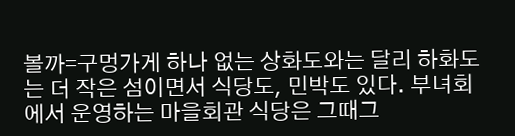볼까=구멍가게 하나 없는 상화도와는 달리 하화도는 더 작은 섬이면서 식당도, 민박도 있다. 부녀회에서 운영하는 마을회관 식당은 그때그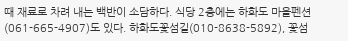때 재료로 차려 내는 백반이 소담하다. 식당 2층에는 하화도 마을펜션(061-665-4907)도 있다. 하화도꽃섬길(010-8638-5892), 꽃섬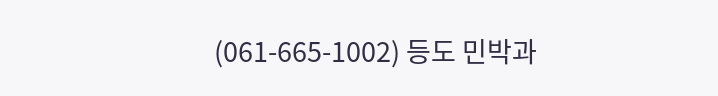(061-665-1002) 등도 민박과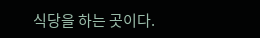식당을 하는 곳이다.